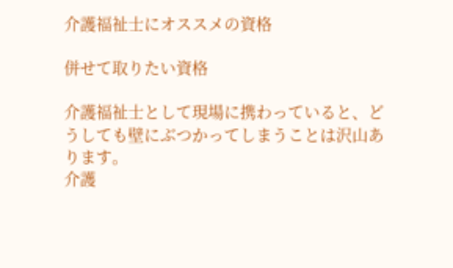介護福祉士にオススメの資格

併せて取りたい資格

介護福祉士として現場に携わっていると、どうしても壁にぶつかってしまうことは沢山あります。
介護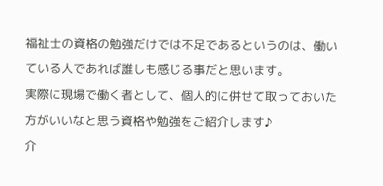福祉士の資格の勉強だけでは不足であるというのは、働いている人であれば誰しも感じる事だと思います。
実際に現場で働く者として、個人的に併せて取っておいた方がいいなと思う資格や勉強をご紹介します♪
介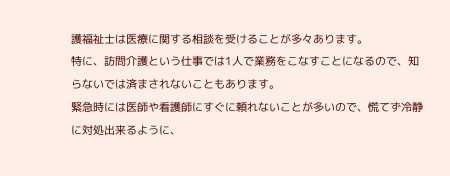護福祉士は医療に関する相談を受けることが多々あります。
特に、訪問介護という仕事では1人で業務をこなすことになるので、知らないでは済まされないこともあります。
緊急時には医師や看護師にすぐに頼れないことが多いので、慌てず冷静に対処出来るように、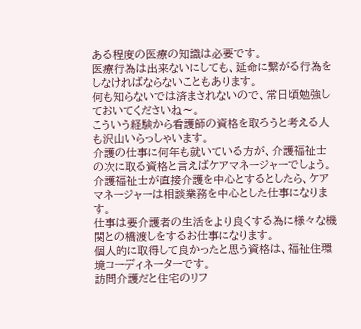ある程度の医療の知識は必要です。
医療行為は出来ないにしても、延命に繋がる行為をしなければならないこともあります。
何も知らないでは済まされないので、常日頃勉強しておいてくださいね〜。
こういう経験から看護師の資格を取ろうと考える人も沢山いらっしゃいます。
介護の仕事に何年も就いている方が、介護福祉士の次に取る資格と言えばケアマネージャーでしょう。
介護福祉士が直接介護を中心とするとしたら、ケアマネージャーは相談業務を中心とした仕事になります。
仕事は要介護者の生活をより良くする為に様々な機関との橋渡しをするお仕事になります。
個人的に取得して良かったと思う資格は、福祉住環境コーディネーターです。
訪問介護だと住宅のリフ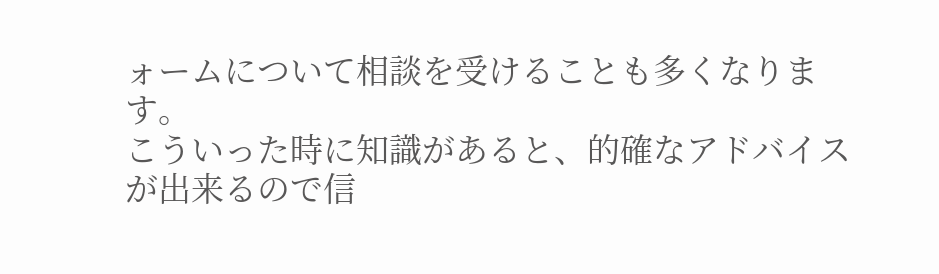ォームについて相談を受けることも多くなります。
こういった時に知識があると、的確なアドバイスが出来るので信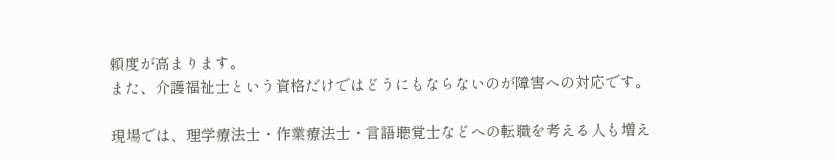頼度が高まります。
また、介護福祉士という資格だけではどうにもならないのが障害への対応です。

現場では、理学療法士・作業療法士・言語聴覚士などへの転職を考える人も増え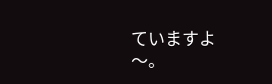ていますよ〜。